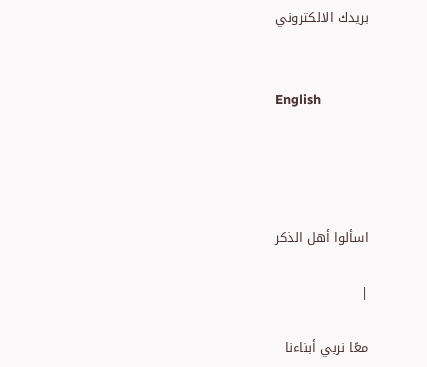بريدك الالكتروني


English




اسألوا أهل الذكر

|

معًا نربي أبناءنا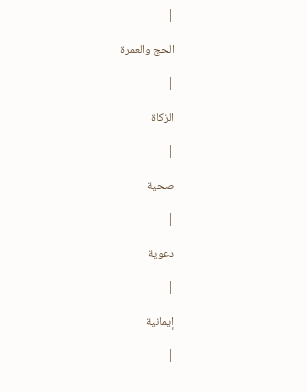|

الحج والعمرة

|

الزكاة

|

صحية

|

دعوية

|

إيمانية

|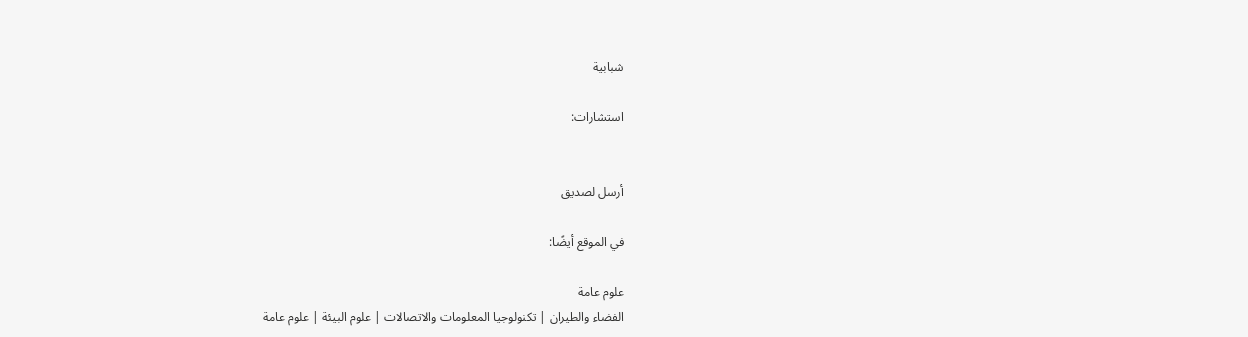شبابية

استشارات:


أرسل لصديق

في الموقع أيضًا:

علوم عامة
الفضاء والطيران | تكنولوجيا المعلومات والاتصالات | علوم البيئة | علوم عامة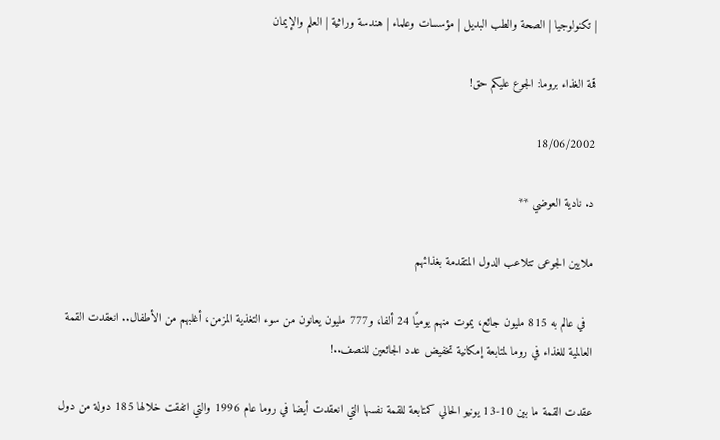| تكنولوجيا | الصحة والطب البديل | مؤسسات وعلماء | هندسة وراثية | العلم والإيمان

قمة الغذاء بروما: الجوع عليكم حق!

18/06/2002

د. نادية العوضي **

ملايين الجوعى تتلاعب الدول المتقدمة بغذائهم

  في عالم به 815 مليون جائع، يموت منهم يوميًا 24 ألفا، و777 مليون يعانون من سوء التغذية المزمن، أغلبهم من الأطفال.. انعقدت القمة العالمية للغذاء في روما لمتابعة إمكانية تخفيض عدد الجائعين للنصف..!

عقدت القمة ما بين 10-13 يونيو الحالي كمتابعة للقمة نفسها التي انعقدت أيضا في روما عام 1996 والتي اتفقت خلالها 185 دولة من دول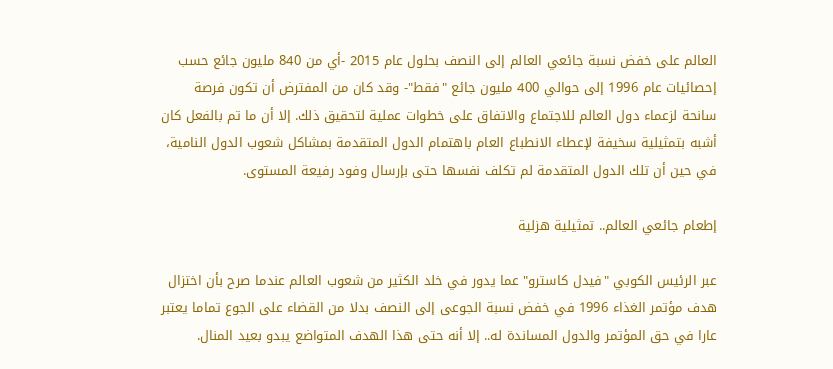العالم على خفض نسبة جائعي العالم إلى النصف بحلول عام 2015 -أي من 840 مليون جائع حسب إحصائيات عام 1996 إلى حوالي 400 مليون جائع "فقط"- وقد كان من المفترض أن تكون فرصة سانحة لزعماء دول العالم للاجتماع والاتفاق على خطوات عملية لتحقيق ذلك. إلا أن ما تم بالفعل كان أشبه بتمثيلية سخيفة لإعطاء الانطباع العام باهتمام الدول المتقدمة بمشاكل شعوب الدول النامية، في حين أن تلك الدول المتقدمة لم تكلف نفسها حتى بإرسال وفود رفيعة المستوى.

إطعام جائعي العالم.. تمثيلية هزلية

عبر الرئيس الكوبي "فيدل كاسترو" عما يدور في خلد الكثير من شعوب العالم عندما صرح بأن اختزال هدف مؤتمر الغذاء 1996 في خفض نسبة الجوعى إلى النصف بدلا من القضاء على الجوع تماما يعتبر عارا في حق المؤتمر والدول المساندة له.. إلا أنه حتى هذا الهدف المتواضع يبدو بعيد المنال.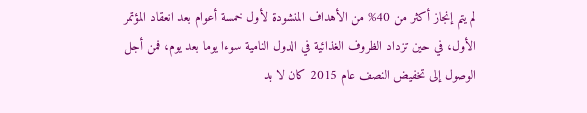لم يتم إنجاز أكثر من 40% من الأهداف المنشودة لأول خمسة أعوام بعد انعقاد المؤتمر الأول، في حين تزداد الظروف الغذائية في الدول النامية سوءا يوما بعد يوم، فمن أجل الوصول إلى تخفيض النصف عام 2015 كان لا بد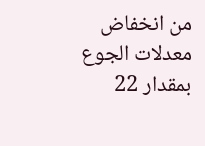من انخفاض معدلات الجوع بمقدار 22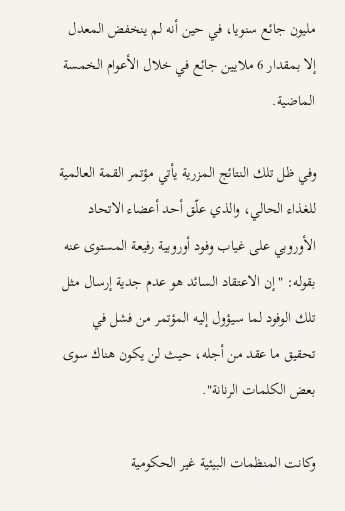مليون جائع سنويا، في حين أنه لم ينخفض المعدل إلا بمقدار 6 ملايين جائع في خلال الأعوام الخمسة الماضية.

وفي ظل تلك النتائج المزرية يأتي مؤتمر القمة العالمية للغذاء الحالي، والذي علّق أحد أعضاء الاتحاد الأوروبي على غياب وفود أوروبية رفيعة المستوى عنه بقوله: "إن الاعتقاد السائد هو عدم جدية إرسال مثل تلك الوفود لما سيؤول إليه المؤتمر من فشل في تحقيق ما عقد من أجله، حيث لن يكون هناك سوى بعض الكلمات الرنانة".

وكانت المنظمات البيئية غير الحكومية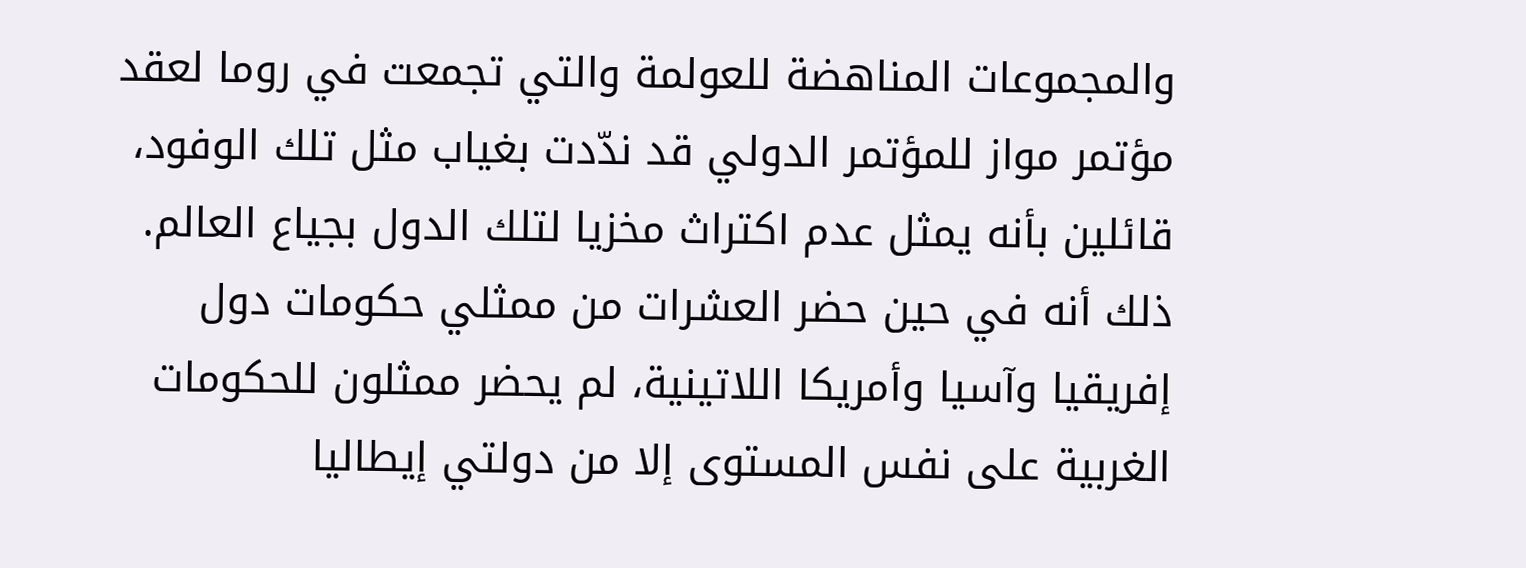والمجموعات المناهضة للعولمة والتي تجمعت في روما لعقد مؤتمر مواز للمؤتمر الدولي قد ندّدت بغياب مثل تلك الوفود، قائلين بأنه يمثل عدم اكتراث مخزيا لتلك الدول بجياع العالم. ذلك أنه في حين حضر العشرات من ممثلي حكومات دول إفريقيا وآسيا وأمريكا اللاتينية، لم يحضر ممثلون للحكومات الغربية على نفس المستوى إلا من دولتي إيطاليا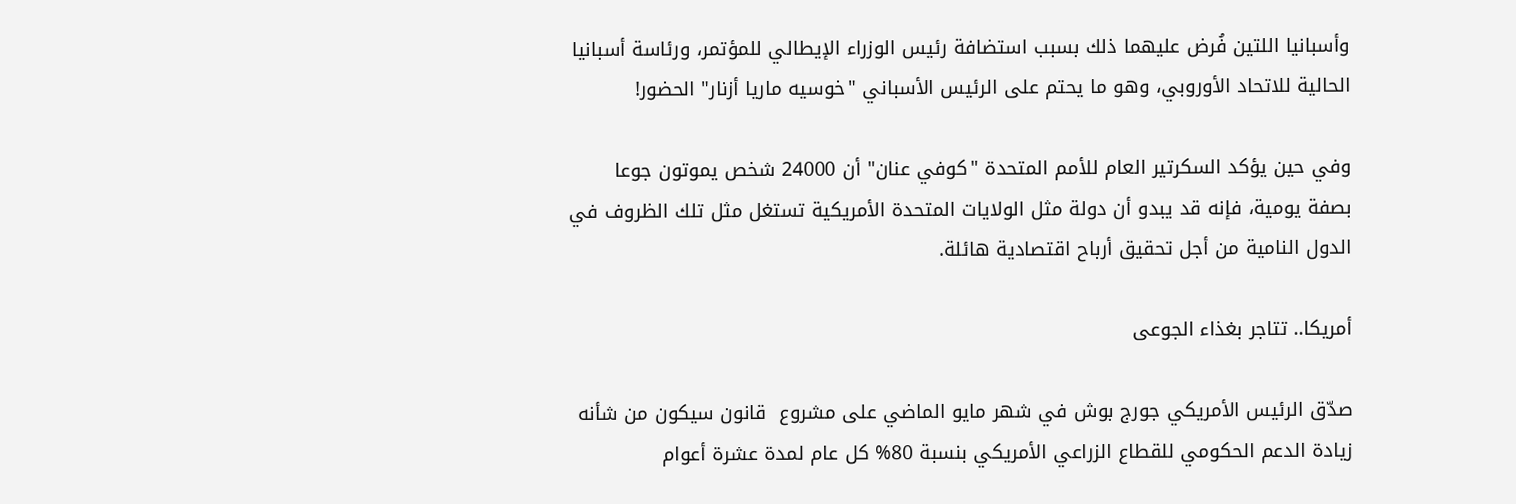وأسبانيا اللتين فُرض عليهما ذلك بسبب استضافة رئيس الوزراء الإيطالي للمؤتمر، ورئاسة أسبانيا الحالية للاتحاد الأوروبي، وهو ما يحتم على الرئيس الأسباني "خوسيه ماريا أزنار" الحضور!

وفي حين يؤكد السكرتير العام للأمم المتحدة "كوفي عنان" أن 24000 شخص يموتون جوعا بصفة يومية، فإنه قد يبدو أن دولة مثل الولايات المتحدة الأمريكية تستغل مثل تلك الظروف في الدول النامية من أجل تحقيق أرباح اقتصادية هائلة.

أمريكا.. تتاجر بغذاء الجوعى

صدّق الرئيس الأمريكي جورج بوش في شهر مايو الماضي على مشروع  قانون سيكون من شأنه زيادة الدعم الحكومي للقطاع الزراعي الأمريكي بنسبة 80% كل عام لمدة عشرة أعوام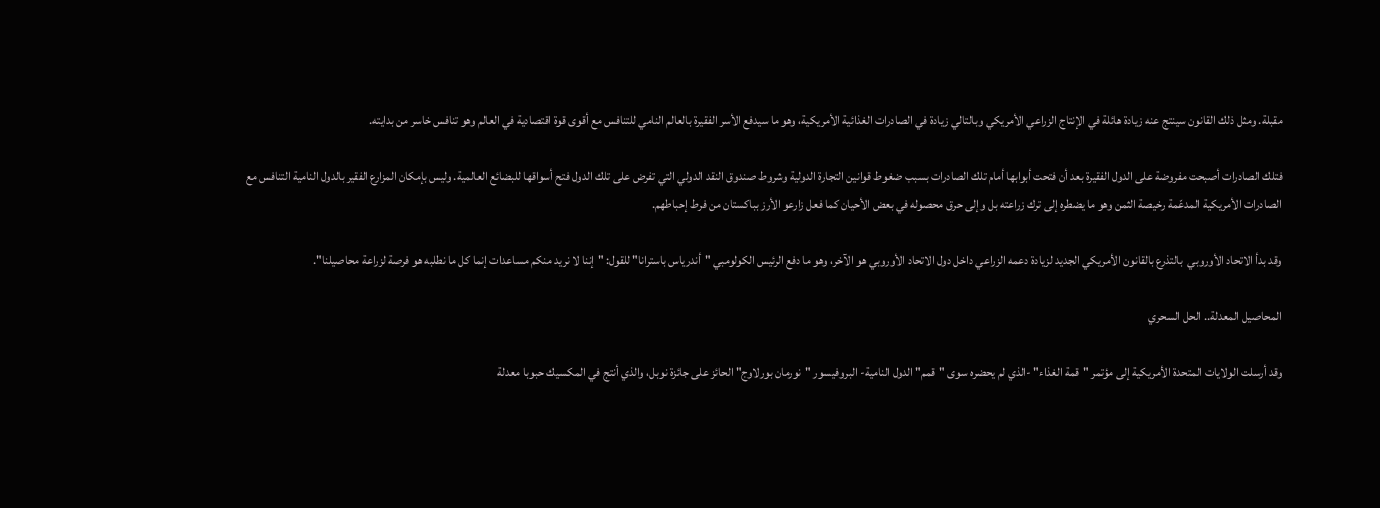مقبلة. ومثل ذلك القانون سينتج عنه زيادة هائلة في الإنتاج الزراعي الأمريكي وبالتالي زيادة في الصادرات الغذائية الأمريكية، وهو ما سيدفع الأسر الفقيرة بالعالم النامي للتنافس مع أقوى قوة اقتصادية في العالم وهو تنافس خاسر من بدايته.

فتلك الصادرات أصبحت مفروضة على الدول الفقيرة بعد أن فتحت أبوابها أمام تلك الصادرات بسبب ضغوط قوانين التجارة الدولية وشروط صندوق النقد الدولي التي تفرض على تلك الدول فتح أسواقها للبضائع العالمية. وليس بإمكان المزارع الفقير بالدول النامية التنافس مع الصادرات الأمريكية المدعّمة رخيصة الثمن وهو ما يضطره إلى ترك زراعته بل وإلى حرق محصوله في بعض الأحيان كما فعل زارعو الأرز بباكستان من فرط إحباطهم.

وقد بدأ الاتحاد الأوروبي  بالتذرع بالقانون الأمريكي الجديد لزيادة دعمه الزراعي داخل دول الاتحاد الأوروبي هو الآخر، وهو ما دفع الرئيس الكولومبي "أندرياس باسترانا" للقول: "إننا لا نريد منكم مساعدات إنما كل ما نطلبه هو فرصة لزراعة محاصيلنا".

المحاصيل المعدلة.. الحل السحري

وقد أرسلت الولايات المتحدة الأمريكية إلى مؤتمر "قمة الغذاء" -الذي لم يحضره سوى "قمم" الدول النامية- البروفيسور "نورمان بورلاوج" الحائز على جائزة نوبل، والذي أنتج في المكسيك حبوبا معدلة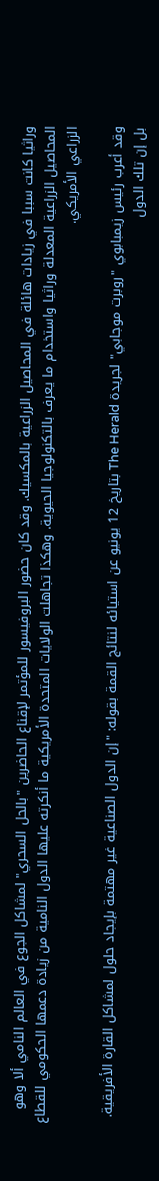وراثيا كانت سببا في زيادات هائلة في المحاصيل الزراعية بالمكسيك. وقد كان حضور البروفيسور للمؤتمر لإقناع الحاضرين "بالحل السحري" لمشاكل الجوع في العالم النامي ألا وهو المحاصيل الزراعية المعدلة وراثيا واستخدام ما يعرف بالتكنولوجيا الحيوية. وهكذا تجاهلت الولايات المتحدة الأمريكية ما أنكرته عليها الدول النامية من زيادة دعمها الحكومي للقطاع الزراعي الأمريكي.

وقد أعرب رئيس زيمبابوي "روبرت موجابي" لجريدة The Herald بتاريخ 12 يونيو عن استيائه لنتائج القمة بقوله: "إن الدول الصناعية غير مهتمة بإيجاد حلول لمشاكل القارة الأفريقية. بل إن تلك الدول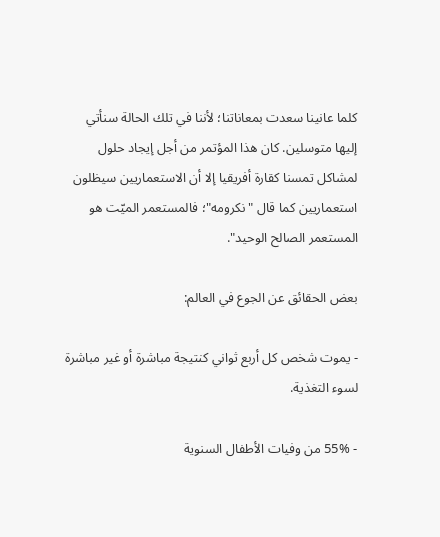كلما عانينا سعدت بمعاناتنا؛ لأننا في تلك الحالة سنأتي إليها متوسلين. كان هذا المؤتمر من أجل إيجاد حلول لمشاكل تمسنا كقارة أفريقيا إلا أن الاستعماريين سيظلون استعماريين كما قال "نكرومه"؛ فالمستعمر الميّت هو المستعمر الصالح الوحيد".

بعض الحقائق عن الجوع في العالم:

- يموت شخص كل أربع ثواني كنتيجة مباشرة أو غير مباشرة لسوء التغذية.

- 55% من وفيات الأطفال السنوية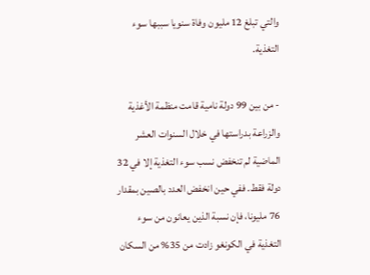والتي تبلغ 12 مليون وفاة سنويا سببها سوء التغذية.

- من بين 99 دولة نامية قامت منظمة الأغذية والزراعة بدراستها في خلال السنوات العشر الماضية لم تنخفض نسب سوء التغذية إلا في 32 دولة فقط. ففي حين انخفض العدد بالصين بمقدار 76 مليونا، فإن نسبة الذين يعانون من سوء التغذية في الكونغو زادت من 35% من السكان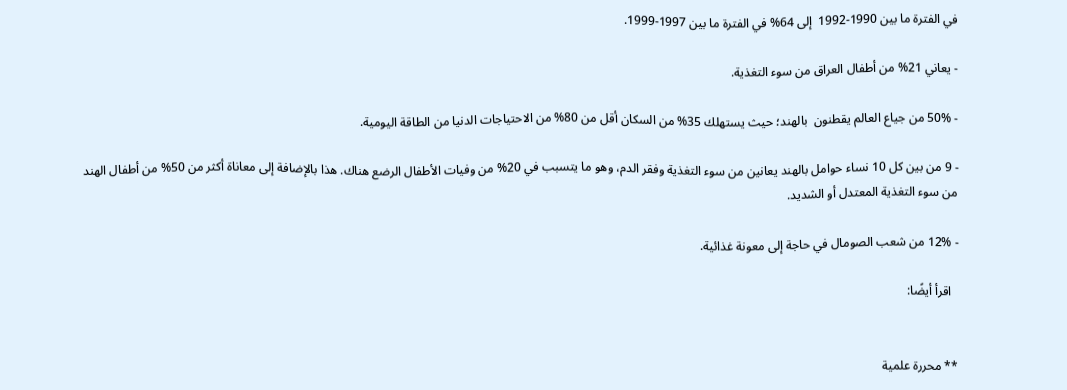في الفترة ما بين 1990-1992  إلى 64% في الفترة ما بين 1997-1999.

- يعاني 21% من أطفال العراق من سوء التغذية.

- 50% من جياع العالم يقطنون  بالهند؛ حيث يستهلك 35% من السكان أقل من 80% من الاحتياجات الدنيا من الطاقة اليومية.

- 9 من بين كل 10 نساء حوامل بالهند يعانين من سوء التغذية وفقر الدم، وهو ما يتسبب في 20% من وفيات الأطفال الرضع هناك. هذا بالإضافة إلى معاناة أكثر من 50% من أطفال الهند من سوء التغذية المعتدل أو الشديد.

- 12% من شعب الصومال في حاجة إلى معونة غذائية.

  اقرأ أيضًا:


** محررة علمية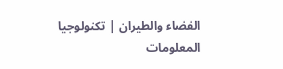الفضاء والطيران | تكنولوجيا المعلومات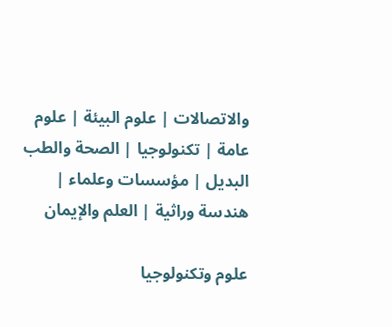والاتصالات | علوم البيئة | علوم عامة | تكنولوجيا | الصحة والطب البديل | مؤسسات وعلماء | هندسة وراثية | العلم والإيمان

علوم وتكنولوجيا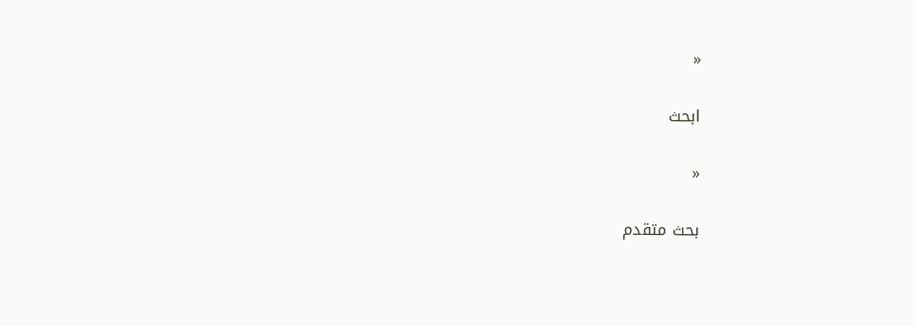«

ابحث

«

بحث متقدم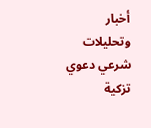أخبار وتحليلات شرعي دعوي تزكية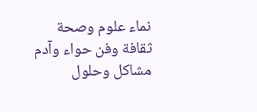نماء علوم وصحة ثقافة وفن حواء وآدم مشاكل وحلول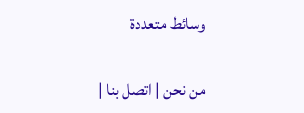وسائط متعددة

من نحن | اتصل بنا |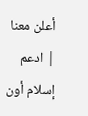أعلن معنا | ادعم إسلام أون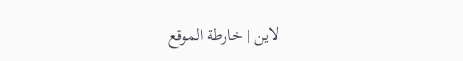لاين | خارطة الموقع